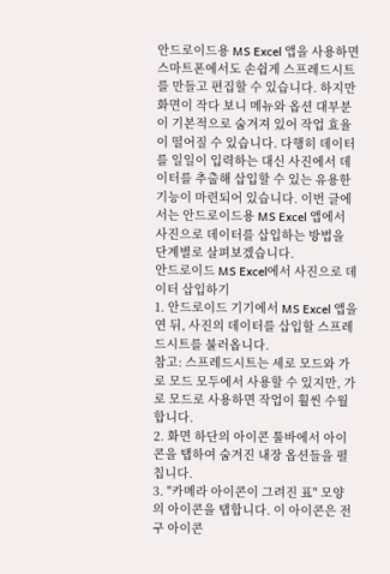안드로이드용 MS Excel 앱을 사용하면 스마트폰에서도 손쉽게 스프레드시트를 만들고 편집할 수 있습니다. 하지만 화면이 작다 보니 메뉴와 옵션 대부분이 기본적으로 숨겨져 있어 작업 효율이 떨어질 수 있습니다. 다행히 데이터를 일일이 입력하는 대신 사진에서 데이터를 추출해 삽입할 수 있는 유용한 기능이 마련되어 있습니다. 이번 글에서는 안드로이드용 MS Excel 앱에서 사진으로 데이터를 삽입하는 방법을 단계별로 살펴보겠습니다.
안드로이드 MS Excel에서 사진으로 데이터 삽입하기
1. 안드로이드 기기에서 MS Excel 앱을 연 뒤, 사진의 데이터를 삽입할 스프레드시트를 불러옵니다.
참고: 스프레드시트는 세로 모드와 가로 모드 모두에서 사용할 수 있지만, 가로 모드로 사용하면 작업이 훨씬 수월합니다.
2. 화면 하단의 아이콘 툴바에서 아이콘을 탭하여 숨겨진 내장 옵션들을 펼칩니다.
3. "카메라 아이콘이 그려진 표" 모양의 아이콘을 탭합니다. 이 아이콘은 전구 아이콘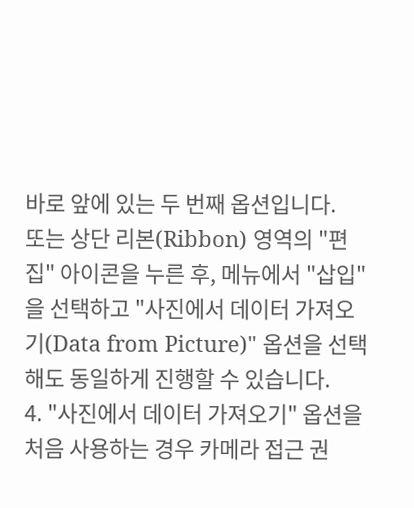바로 앞에 있는 두 번째 옵션입니다.
또는 상단 리본(Ribbon) 영역의 "편집" 아이콘을 누른 후, 메뉴에서 "삽입"을 선택하고 "사진에서 데이터 가져오기(Data from Picture)" 옵션을 선택해도 동일하게 진행할 수 있습니다.
4. "사진에서 데이터 가져오기" 옵션을 처음 사용하는 경우 카메라 접근 권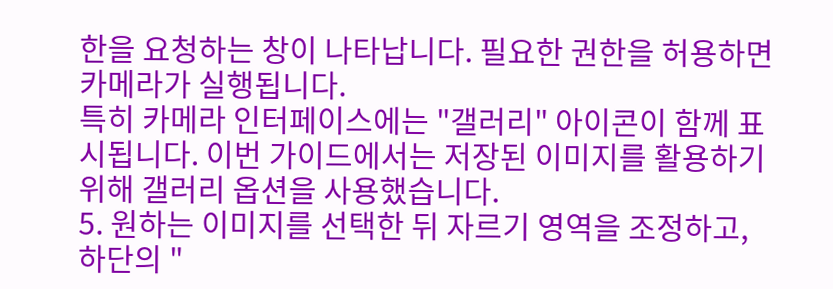한을 요청하는 창이 나타납니다. 필요한 권한을 허용하면 카메라가 실행됩니다.
특히 카메라 인터페이스에는 "갤러리" 아이콘이 함께 표시됩니다. 이번 가이드에서는 저장된 이미지를 활용하기 위해 갤러리 옵션을 사용했습니다.
5. 원하는 이미지를 선택한 뒤 자르기 영역을 조정하고, 하단의 "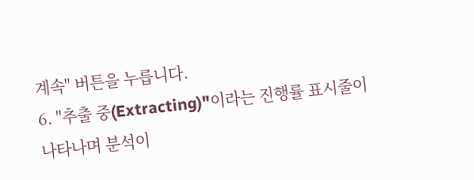계속" 버튼을 누릅니다.
6. "추출 중(Extracting)"이라는 진행률 표시줄이 나타나며 분석이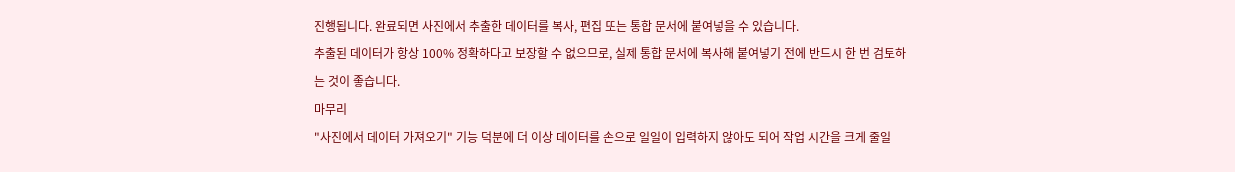진행됩니다. 완료되면 사진에서 추출한 데이터를 복사, 편집 또는 통합 문서에 붙여넣을 수 있습니다.
추출된 데이터가 항상 100% 정확하다고 보장할 수 없으므로, 실제 통합 문서에 복사해 붙여넣기 전에 반드시 한 번 검토하는 것이 좋습니다.
마무리
"사진에서 데이터 가져오기" 기능 덕분에 더 이상 데이터를 손으로 일일이 입력하지 않아도 되어 작업 시간을 크게 줄일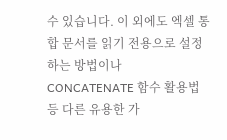수 있습니다. 이 외에도 엑셀 통합 문서를 읽기 전용으로 설정하는 방법이나 CONCATENATE 함수 활용법 등 다른 유용한 가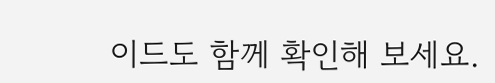이드도 함께 확인해 보세요.